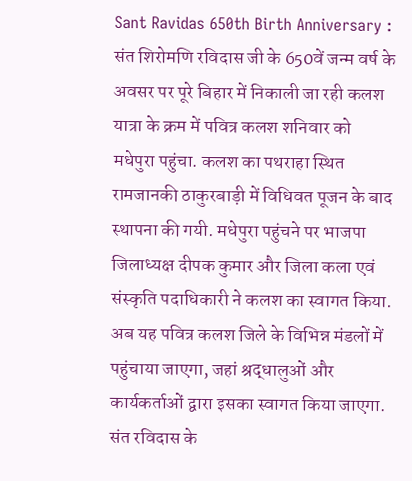Sant Ravidas 650th Birth Anniversary : संत शिरोमणि रविदास जी के 650वें जन्म वर्ष के अवसर पर पूरे बिहार में निकाली जा रही कलश यात्रा के क्रम में पवित्र कलश शनिवार को मधेपुरा पहुंचा. कलश का पथराहा स्थित रामजानकी ठाकुरबाड़ी में विधिवत पूजन के बाद स्थापना की गयी. मधेपुरा पहुंचने पर भाजपा जिलाध्यक्ष दीपक कुमार और जिला कला एवं संस्कृति पदाधिकारी ने कलश का स्वागत किया. अब यह पवित्र कलश जिले के विभिन्न मंडलों में पहुंचाया जाएगा, जहां श्रद्धालुओं और कार्यकर्ताओं द्वारा इसका स्वागत किया जाएगा.
संत रविदास के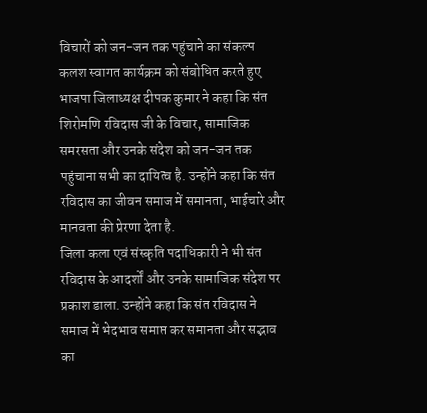विचारों को जन-जन तक पहुंचाने का संकल्प
कलश स्वागत कार्यक्रम को संबोधित करते हुए भाजपा जिलाध्यक्ष दीपक कुमार ने कहा कि संत शिरोमणि रविदास जी के विचार, सामाजिक समरसता और उनके संदेश को जन-जन तक पहुंचाना सभी का दायित्व है. उन्होंने कहा कि संत रविदास का जीवन समाज में समानता, भाईचारे और मानवता की प्रेरणा देता है.
जिला कला एवं संस्कृति पदाधिकारी ने भी संत रविदास के आदर्शों और उनके सामाजिक संदेश पर प्रकाश डाला. उन्होंने कहा कि संत रविदास ने समाज में भेदभाव समाप्त कर समानता और सद्भाव का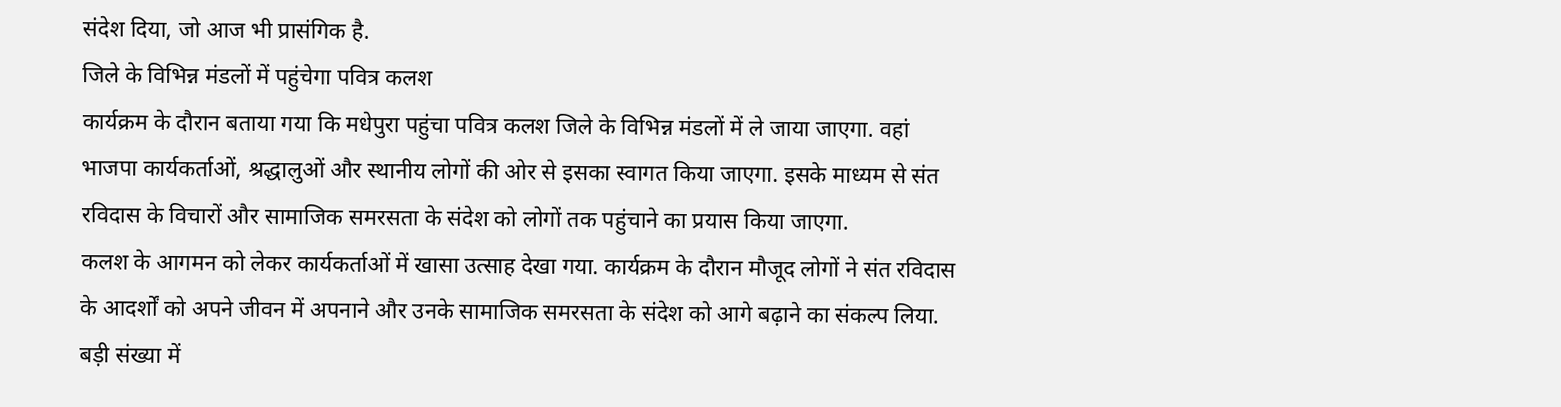संदेश दिया, जो आज भी प्रासंगिक है.
जिले के विभिन्न मंडलों में पहुंचेगा पवित्र कलश
कार्यक्रम के दौरान बताया गया कि मधेपुरा पहुंचा पवित्र कलश जिले के विभिन्न मंडलों में ले जाया जाएगा. वहां भाजपा कार्यकर्ताओं, श्रद्धालुओं और स्थानीय लोगों की ओर से इसका स्वागत किया जाएगा. इसके माध्यम से संत रविदास के विचारों और सामाजिक समरसता के संदेश को लोगों तक पहुंचाने का प्रयास किया जाएगा.
कलश के आगमन को लेकर कार्यकर्ताओं में खासा उत्साह देखा गया. कार्यक्रम के दौरान मौजूद लोगों ने संत रविदास के आदर्शों को अपने जीवन में अपनाने और उनके सामाजिक समरसता के संदेश को आगे बढ़ाने का संकल्प लिया.
बड़ी संख्या में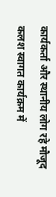कार्यकर्ता और स्थानीय लोग रहे मौजूद
कलश स्वागत कार्यक्रम में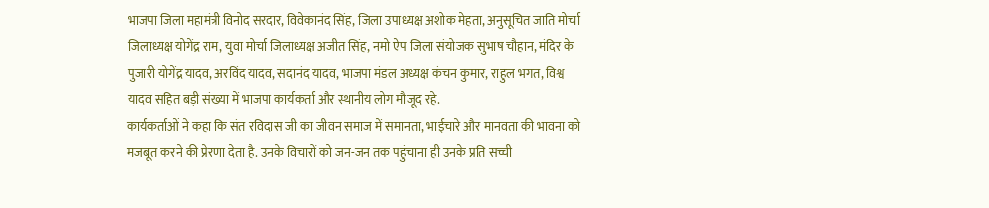भाजपा जिला महामंत्री विनोद सरदार, विवेकानंद सिंह, जिला उपाध्यक्ष अशोक मेहता, अनुसूचित जाति मोर्चा जिलाध्यक्ष योगेंद्र राम, युवा मोर्चा जिलाध्यक्ष अजीत सिंह, नमो ऐप जिला संयोजक सुभाष चौहान, मंदिर के पुजारी योगेंद्र यादव, अरविंद यादव, सदानंद यादव, भाजपा मंडल अध्यक्ष कंचन कुमार, राहुल भगत, विश्व यादव सहित बड़ी संख्या में भाजपा कार्यकर्ता और स्थानीय लोग मौजूद रहे.
कार्यकर्ताओं ने कहा कि संत रविदास जी का जीवन समाज में समानता, भाईचारे और मानवता की भावना को मजबूत करने की प्रेरणा देता है. उनके विचारों को जन-जन तक पहुंचाना ही उनके प्रति सच्ची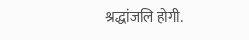श्रद्धांजलि होगी.